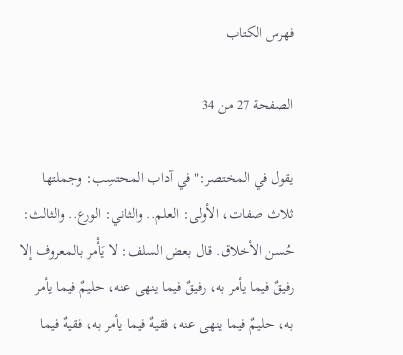فهرس الكتاب

الصفحة 27 من 34

يقول في المختصر:"في آداب المحتسِب: وجملتها ثلاث صفات، الأولى: العلم.. والثاني: الورع.. والثالث: حُسن الأخلاق. قال بعض السلف: لا يَأْمر بالمعروف إلا رفيقٌ فيما يأمر به، رفيقٌ فيما ينهى عنه، حليمٌ فيما يأمر به، حليمٌ فيما ينهى عنه، فقيهٌ فيما يأمر به، فقيهٌ فيما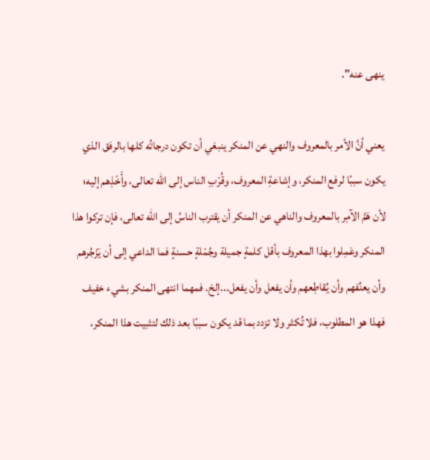ينهى عنه".

يعني أنَّ الأمر بالمعروف والنهي عن المنكر ينبغي أن تكون درجاتُه كلها بالرفق الذي يكون سببًا لرفع المنكر، وإشاعةِ المعروف، وقُرْبِ الناس إلى الله تعالى، وأَخْذِهم إليه؛ لأن هَمَّ الآمِر بالمعروف والناهي عن المنكر أن يقترب الناسُ إلى الله تعالى، فإن تركوا هذا المنكر وعَمِلوا بهذا المعروف بأقل كلمةٍ جميلة وجُمْلةٍ حسنةٍ فما الداعي إلى أن يَزْجُرهم وأن يعنِّفهم وأن يُقاطِعهم وأن يفعل وأن يفعل...إلخ. فمهما انتهى المنكر بشيء خفيف فهذا هو المطلوب، فلا تُكثر ولا تزدد بما قد يكون سببًا بعد ذلك لتثبيت هذا المنكر،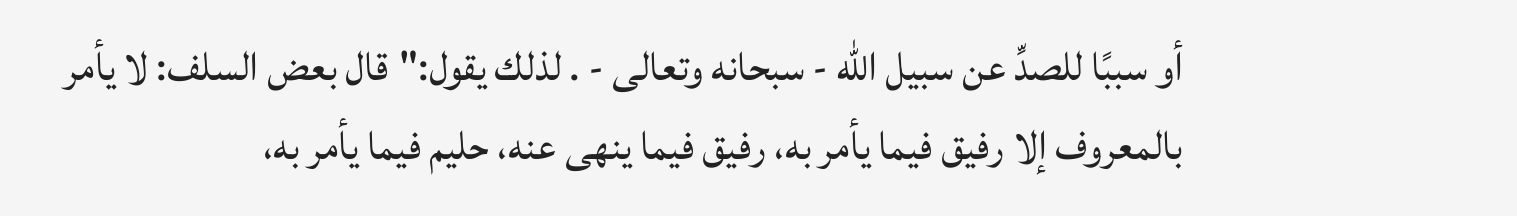أو سببًا للصدِّ عن سبيل الله - سبحانه وتعالى - . لذلك يقول:"قال بعض السلف: لا يأمر بالمعروف إلا رفيق فيما يأمر به، رفيق فيما ينهى عنه، حليم فيما يأمر به،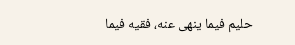حليم فيما ينهى عنه، فقيه فيما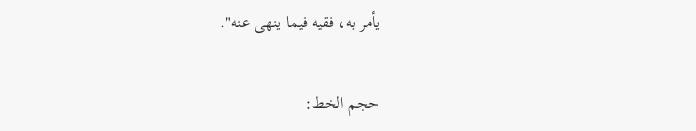يأمر به، فقيه فيما ينهى عنه".

حجم الخط: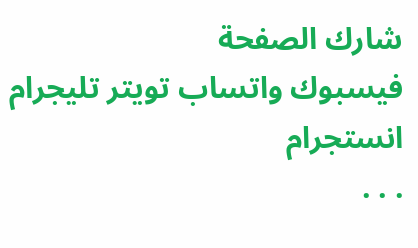شارك الصفحة
فيسبوك واتساب تويتر تليجرام انستجرام
. . .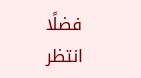فضلًا انتظر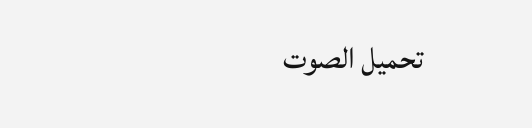تحميل الصوت